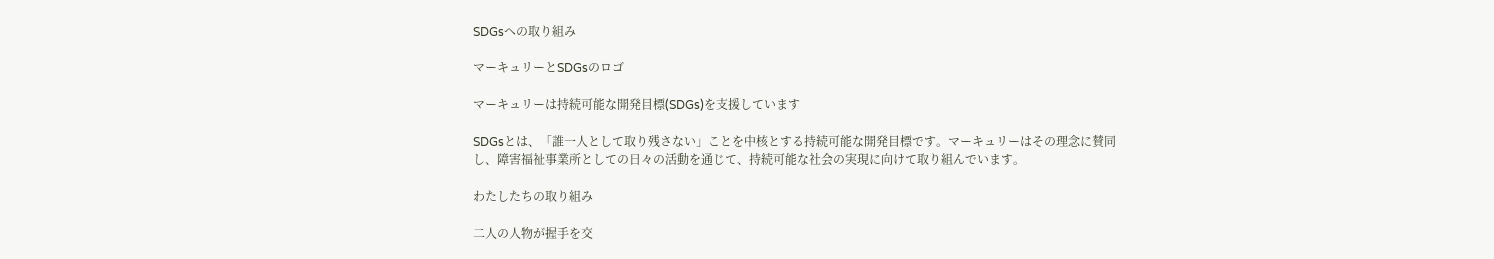SDGsへの取り組み

マーキュリーとSDGsのロゴ

マーキュリーは持続可能な開発目標(SDGs)を支援しています

SDGsとは、「誰一人として取り残さない」ことを中核とする持続可能な開発目標です。マーキュリーはその理念に賛同し、障害福祉事業所としての日々の活動を通じて、持続可能な社会の実現に向けて取り組んでいます。

わたしたちの取り組み

二人の人物が握手を交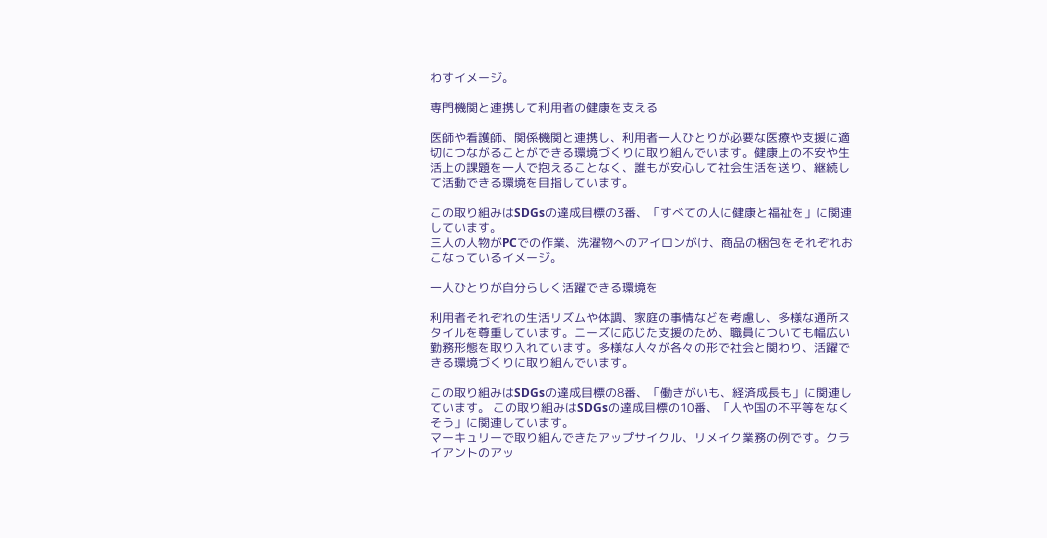わすイメージ。

専門機関と連携して利用者の健康を支える

医師や看護師、関係機関と連携し、利用者一人ひとりが必要な医療や支援に適切につながることができる環境づくりに取り組んでいます。健康上の不安や生活上の課題を一人で抱えることなく、誰もが安心して社会生活を送り、継続して活動できる環境を目指しています。

この取り組みはSDGsの達成目標の3番、「すべての人に健康と福祉を」に関連しています。
三人の人物がPCでの作業、洗濯物へのアイロンがけ、商品の梱包をそれぞれおこなっているイメージ。

一人ひとりが自分らしく活躍できる環境を

利用者それぞれの生活リズムや体調、家庭の事情などを考慮し、多様な通所スタイルを尊重しています。ニーズに応じた支援のため、職員についても幅広い勤務形態を取り入れています。多様な人々が各々の形で社会と関わり、活躍できる環境づくりに取り組んでいます。

この取り組みはSDGsの達成目標の8番、「働きがいも、経済成長も」に関連しています。 この取り組みはSDGsの達成目標の10番、「人や国の不平等をなくそう」に関連しています。
マーキュリーで取り組んできたアップサイクル、リメイク業務の例です。クライアントのアッ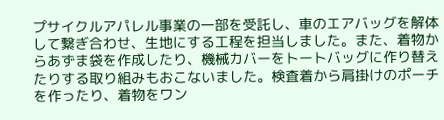プサイクルアパレル事業の一部を受託し、車のエアバッグを解体して繋ぎ合わせ、生地にする工程を担当しました。また、着物からあずま袋を作成したり、機械カバーをトートバッグに作り替えたりする取り組みもおこないました。検査着から肩掛けのポーチを作ったり、着物をワン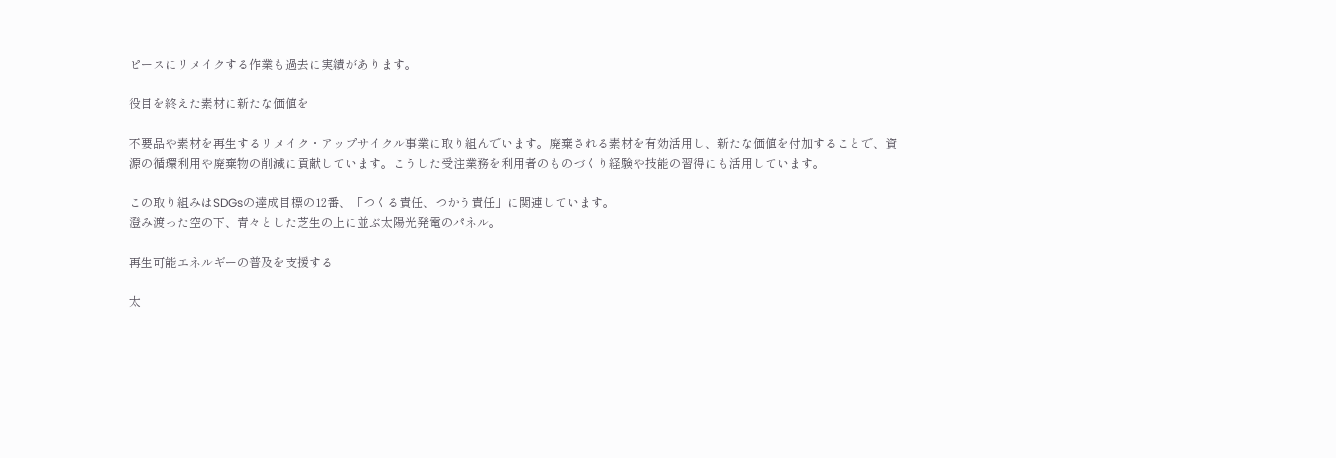ピースにリメイクする作業も過去に実績があります。

役目を終えた素材に新たな価値を

不要品や素材を再生するリメイク・アップサイクル事業に取り組んでいます。廃棄される素材を有効活用し、新たな価値を付加することで、資源の循環利用や廃棄物の削減に貢献しています。こうした受注業務を利用者のものづくり経験や技能の習得にも活用しています。

この取り組みはSDGsの達成目標の12番、「つくる責任、つかう責任」に関連しています。
澄み渡った空の下、青々とした芝生の上に並ぶ太陽光発電のパネル。

再生可能エネルギーの普及を支援する

太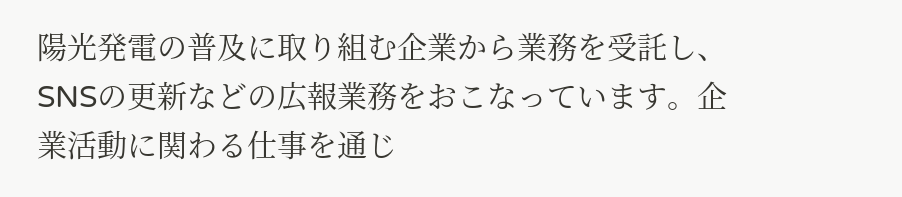陽光発電の普及に取り組む企業から業務を受託し、SNSの更新などの広報業務をおこなっています。企業活動に関わる仕事を通じ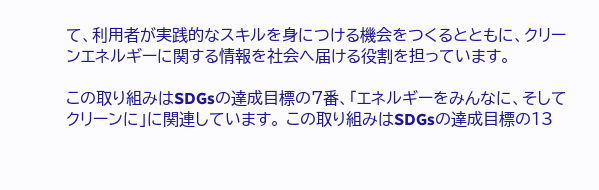て、利用者が実践的なスキルを身につける機会をつくるとともに、クリーンエネルギーに関する情報を社会へ届ける役割を担っています。

この取り組みはSDGsの達成目標の7番、「エネルギーをみんなに、そしてクリーンに」に関連しています。 この取り組みはSDGsの達成目標の13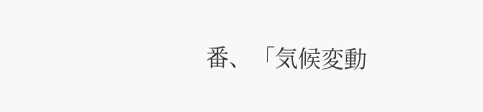番、「気候変動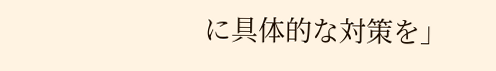に具体的な対策を」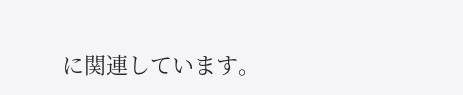に関連しています。